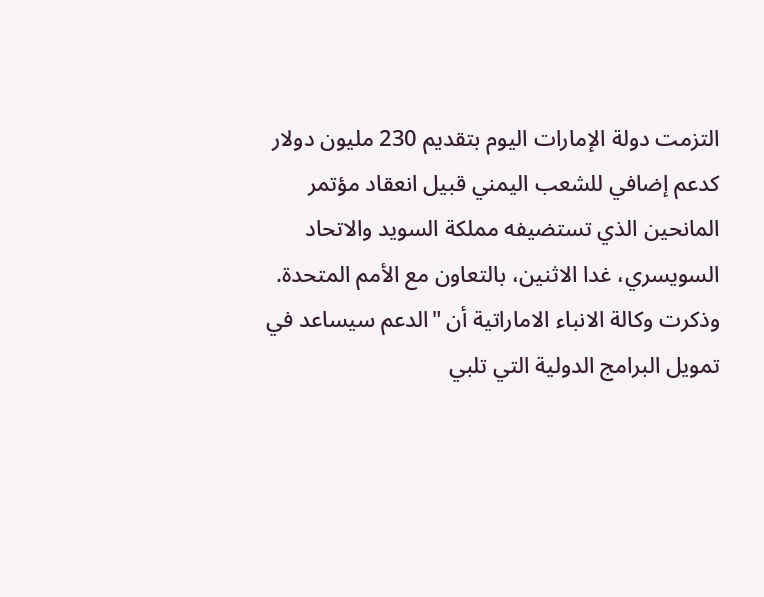التزمت دولة الإمارات اليوم بتقديم 230 مليون دولار كدعم إضافي للشعب اليمني قبيل انعقاد مؤتمر المانحين الذي تستضيفه مملكة السويد والاتحاد السويسري، غدا الاثنين، بالتعاون مع الأمم المتحدة.
وذكرت وكالة الانباء الاماراتية أن "الدعم سيساعد في تمويل البرامج الدولية التي تلبي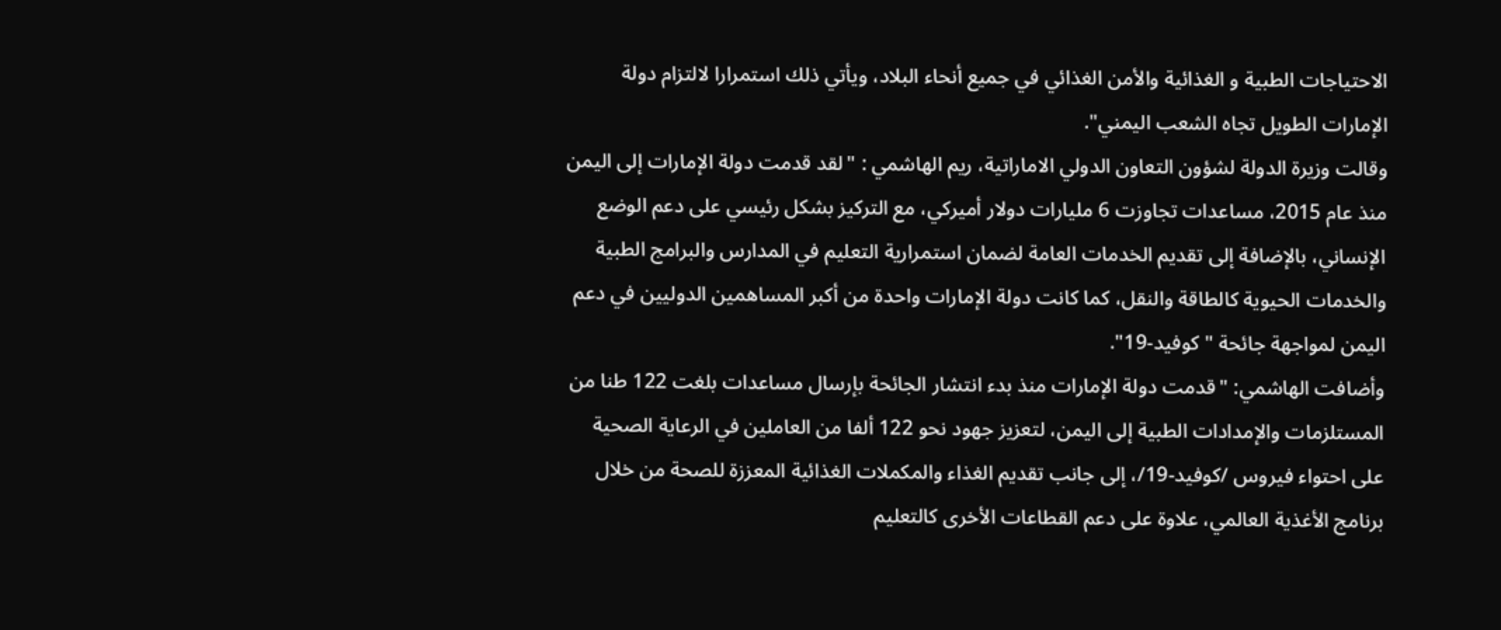الاحتياجات الطبية و الغذائية والأمن الغذائي في جميع أنحاء البلاد، ويأتي ذلك استمرارا لالتزام دولة الإمارات الطويل تجاه الشعب اليمني".
وقالت وزيرة الدولة لشؤون التعاون الدولي الاماراتية، ريم الهاشمي : "لقد قدمت دولة الإمارات إلى اليمن منذ عام 2015، مساعدات تجاوزت 6 مليارات دولار أميركي، مع التركيز بشكل رئيسي على دعم الوضع الإنساني، بالإضافة إلى تقديم الخدمات العامة لضمان استمرارية التعليم في المدارس والبرامج الطبية والخدمات الحيوية كالطاقة والنقل، كما كانت دولة الإمارات واحدة من أكبر المساهمين الدوليين في دعم اليمن لمواجهة جائحة "كوفيد-19".
وأضافت الهاشمي: "قدمت دولة الإمارات منذ بدء انتشار الجائحة بإرسال مساعدات بلغت 122 طنا من المستلزمات والإمدادات الطبية إلى اليمن، لتعزيز جهود نحو 122 ألفا من العاملين في الرعاية الصحية على احتواء فيروس /كوفيد-19/، إلى جانب تقديم الغذاء والمكملات الغذائية المعززة للصحة من خلال برنامج الأغذية العالمي، علاوة على دعم القطاعات الأخرى كالتعليم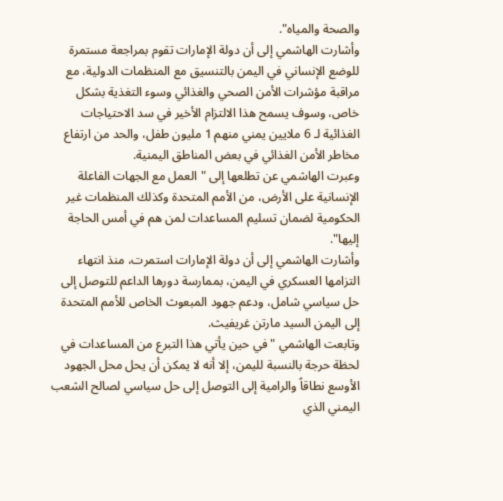والصحة والمياه".
وأشارت الهاشمي إلى أن دولة الإمارات تقوم بمراجعة مستمرة للوضع الإنساني في اليمن بالتنسيق مع المنظمات الدولية، مع مراقبة مؤشرات الأمن الصحي والغذائي وسوء التغذية بشكل خاص، وسوف يسمح هذا الالتزام الأخير في سد الاحتياجات الغذائية لـ 6 ملايين يمني منهم 1 مليون طفل، والحد من ارتفاع مخاطر الأمن الغذائي في بعض المناطق اليمنية.
وعبرت الهاشمي عن تطلعها إلى "العمل مع الجهات الفاعلة الإنسانية على الأرض، من الأمم المتحدة وكذلك المنظمات غير الحكومية لضمان تسليم المساعدات لمن هم في أمس الحاجة إليها".
وأشارت الهاشمي إلى أن دولة الإمارات استمرت، منذ انتهاء التزامها العسكري في اليمن، بممارسة دورها الداعم للتوصل إلى حل سياسي شامل، ودعم جهود المبعوث الخاص للأمم المتحدة إلى اليمن السيد مارتن غريفيث.
وتابعت الهاشمي "في حين يأتي هذا التبرع من المساعدات في لحظة حرجة بالنسبة لليمن، إلا أنه لا يمكن أن يحل محل الجهود الأوسع نطاقاً والرامية إلى التوصل إلى حل سياسي لصالح الشعب اليمني الذي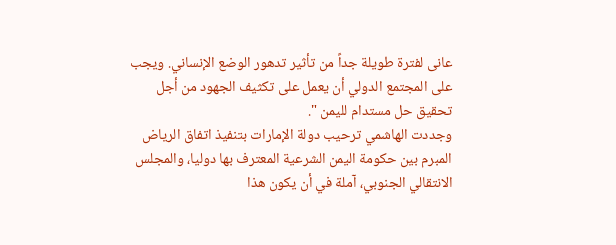عانى لفترة طويلة جداً من تأثير تدهور الوضع الإنساني. ويجب على المجتمع الدولي أن يعمل على تكثيف الجهود من أجل تحقيق حل مستدام لليمن ".
وجددت الهاشمي ترحيب دولة الإمارات بتنفيذ اتفاق الرياض المبرم بين حكومة اليمن الشرعية المعترف بها دوليا، والمجلس الانتقالي الجنوبي، آملة في أن يكون هذا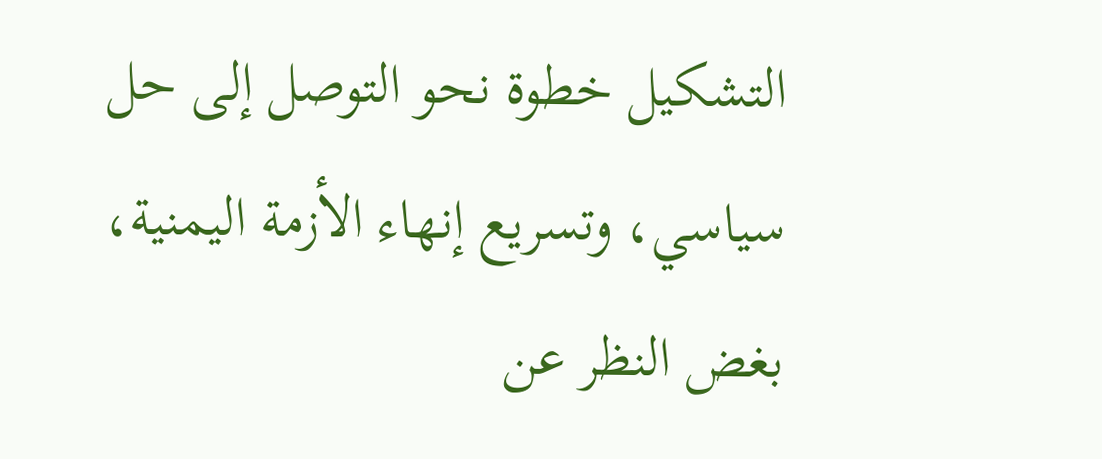التشكيل خطوة نحو التوصل إلى حل سياسي، وتسريع إنهاء الأزمة اليمنية، بغض النظر عن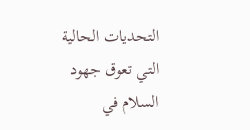التحديات الحالية التي تعوق جهود السلام في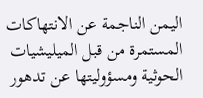اليمن الناجمة عن الانتهاكات المستمرة من قبل الميليشيات الحوثية ومسؤوليتها عن تدهور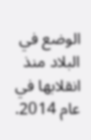الوضع في البلاد منذ انقلابها في عام 2014.